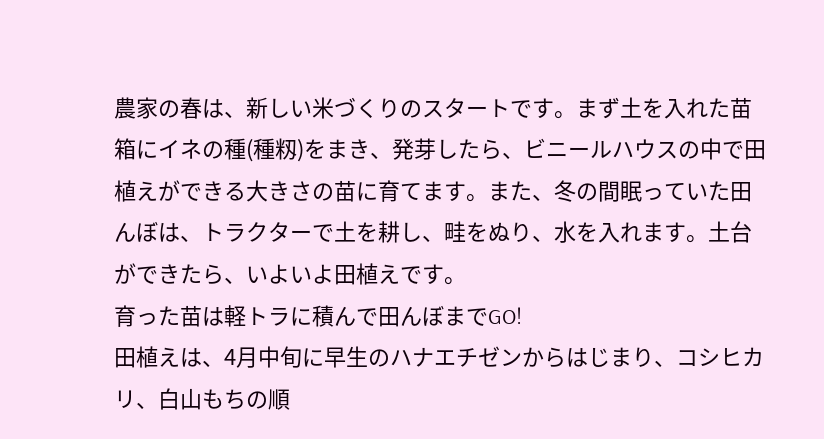農家の春は、新しい米づくりのスタートです。まず土を入れた苗箱にイネの種(種籾)をまき、発芽したら、ビニールハウスの中で田植えができる大きさの苗に育てます。また、冬の間眠っていた田んぼは、トラクターで土を耕し、畦をぬり、水を入れます。土台ができたら、いよいよ田植えです。
育った苗は軽トラに積んで田んぼまでGO!
田植えは、4月中旬に早生のハナエチゼンからはじまり、コシヒカリ、白山もちの順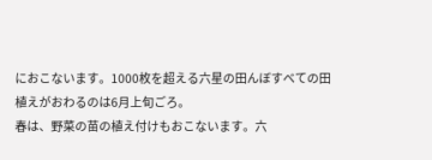におこないます。1000枚を超える六星の田んぼすべての田植えがおわるのは6月上旬ごろ。
春は、野菜の苗の植え付けもおこないます。六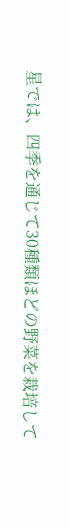星では、四季を通じて30種類ほどの野菜を栽培して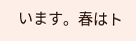います。春はト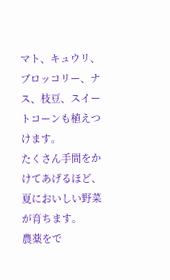マト、キュウリ、ブロッコリー、ナス、枝豆、スイートコーンも植えつけます。
たくさん手間をかけてあげるほど、夏においしい野菜が育ちます。
農薬をで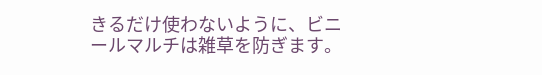きるだけ使わないように、ビニールマルチは雑草を防ぎます。